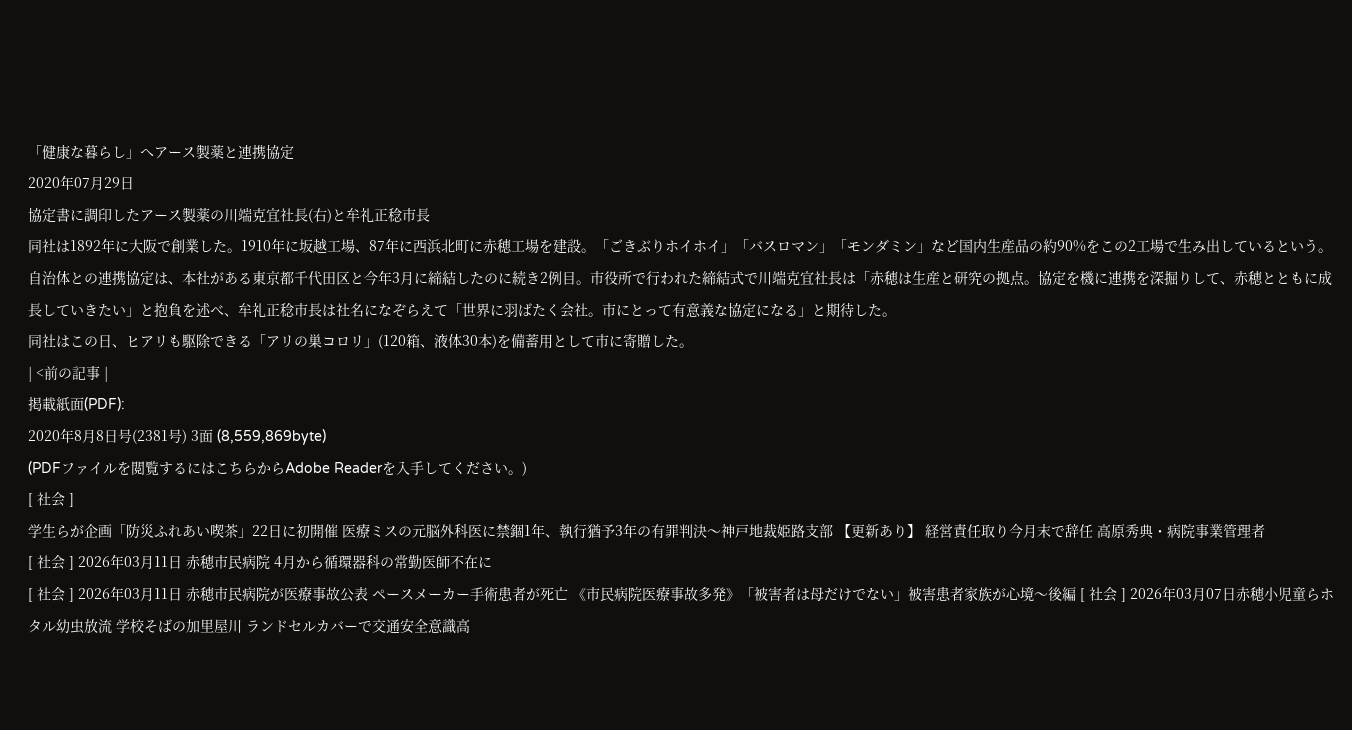「健康な暮らし」へアース製薬と連携協定
2020年07月29日
協定書に調印したアース製薬の川端克宜社長(右)と牟礼正稔市長
同社は1892年に大阪で創業した。1910年に坂越工場、87年に西浜北町に赤穂工場を建設。「ごきぶりホイホイ」「バスロマン」「モンダミン」など国内生産品の約90%をこの2工場で生み出しているという。
自治体との連携協定は、本社がある東京都千代田区と今年3月に締結したのに続き2例目。市役所で行われた締結式で川端克宜社長は「赤穂は生産と研究の拠点。協定を機に連携を深掘りして、赤穂とともに成長していきたい」と抱負を述べ、牟礼正稔市長は社名になぞらえて「世界に羽ばたく会社。市にとって有意義な協定になる」と期待した。
同社はこの日、ヒアリも駆除できる「アリの巣コロリ」(120箱、液体30本)を備蓄用として市に寄贈した。
| <前の記事 |
掲載紙面(PDF):
2020年8月8日号(2381号) 3面 (8,559,869byte)
(PDFファイルを閲覧するにはこちらからAdobe Readerを入手してください。)
[ 社会 ]
学生らが企画「防災ふれあい喫茶」22日に初開催 医療ミスの元脳外科医に禁錮1年、執行猶予3年の有罪判決〜神戸地裁姫路支部 【更新あり】 経営責任取り今月末で辞任 高原秀典・病院事業管理者
[ 社会 ] 2026年03月11日 赤穂市民病院 4月から循環器科の常勤医師不在に
[ 社会 ] 2026年03月11日 赤穂市民病院が医療事故公表 ペースメーカー手術患者が死亡 《市民病院医療事故多発》「被害者は母だけでない」被害患者家族が心境〜後編 [ 社会 ] 2026年03月07日赤穂小児童らホタル幼虫放流 学校そばの加里屋川 ランドセルカバーで交通安全意識高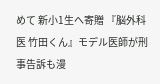めて 新小1生へ寄贈 『脳外科医 竹田くん』モデル医師が刑事告訴も漫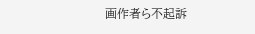画作者ら不起訴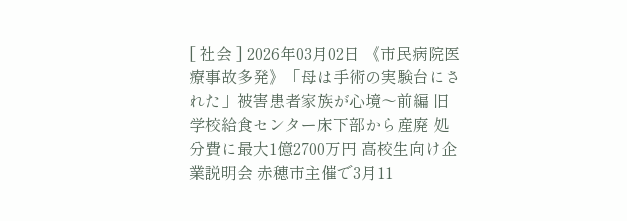[ 社会 ] 2026年03月02日 《市民病院医療事故多発》「母は手術の実験台にされた」被害患者家族が心境〜前編 旧学校給食センター床下部から産廃 処分費に最大1億2700万円 高校生向け企業説明会 赤穂市主催で3月11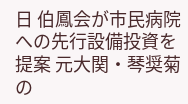日 伯鳳会が市民病院への先行設備投資を提案 元大関・琴奨菊の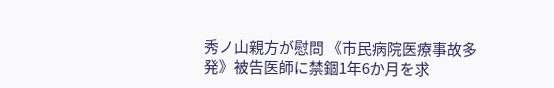秀ノ山親方が慰問 《市民病院医療事故多発》被告医師に禁錮1年6か月を求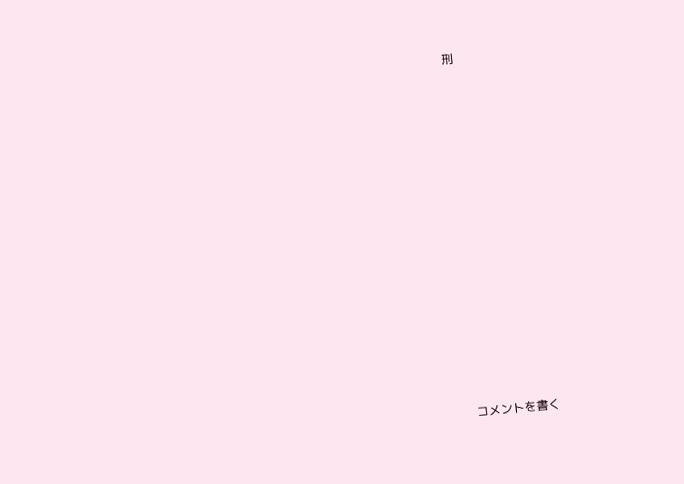刑














コメントを書く